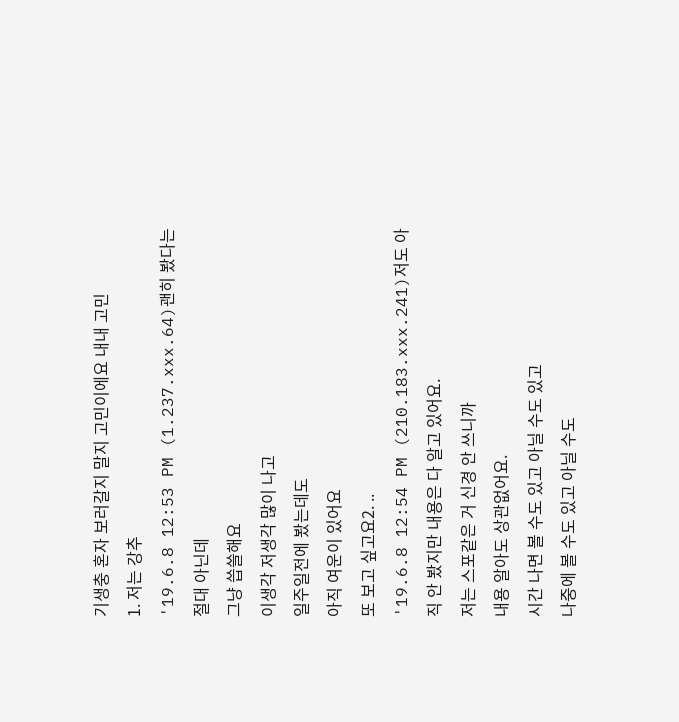기생충 혼자 보러갈지 말지 고민이에요 내내 고민
1. 저는 강추
'19.6.8 12:53 PM (1.237.xxx.64)괜히 봤다는 절대 아닌데
그냥 씁쓸해요
이생각 저생각 많이 나고
일주일전에 봤는데도
아직 여운이 있어요
또 보고 싶고요2. ..
'19.6.8 12:54 PM (210.183.xxx.241)저도 아직 안 봤지만 내용은 다 알고 있어요.
저는 스포같은 거 신경 안 쓰니까
내용 알아도 상관없어요.
시간 나면 볼 수도 있고 아닐 수도 있고
나중에 볼 수도 있고 아닐 수도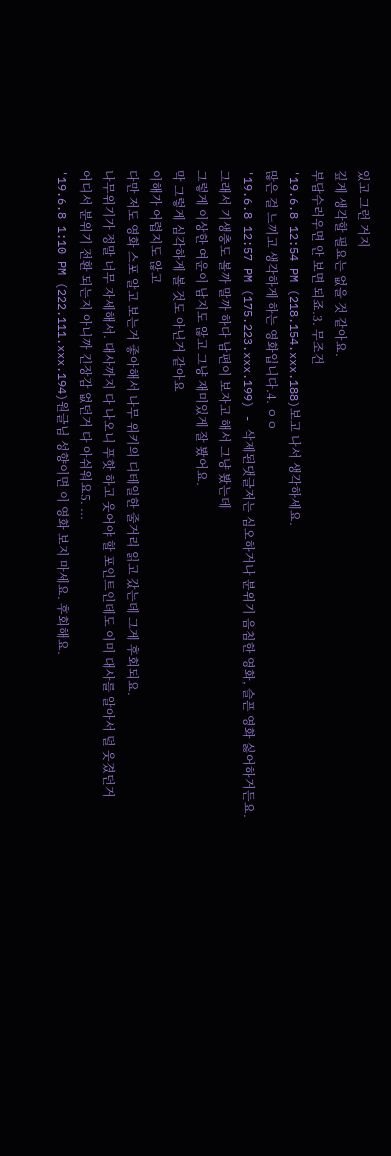있고 그런 거지
깊게 생각할 필요는 없을 것 같아요.
부담수러우면 안 보면 되죠.3. 무조건
'19.6.8 12:54 PM (218.154.xxx.188)보고 나서 생각하세요.
많은 걸 느끼고 생각하게 하는 영화입니다.4. ㅇㅇ
'19.6.8 12:57 PM (175.223.xxx.199) - 삭제된댓글저는 심오하거나 분위기 음침한 영화, 슬픈 영화 싫어하거든요.
그래서 기생충도 볼까 말까 하다 남편이 보자고 해서 그냥 봤는데
그렇게 이상한 여운이 남지도 않고 그냥 재미있게 잘 봤어요.
막 그렇게 심각하게 볼 것도 아닌거 같아요
이해가 어렵지도 않고
다만 저도 영화 스포 알고 보는거 좋아해서 나무 위키의 디테일한 줄거리 읽고 갔는데 그게 후회되요.
나무위기가 정말 너무 자세해서. 대사까지 다 나오니 푸핫 하고 웃어야 할 포인트인데도 이미 대사를 알아서 덜 웃겼던거
어디서 분위기 전환 되는지 아니까 긴장감 없던거 다 아쉬워요5. ...
'19.6.8 1:10 PM (222.111.xxx.194)원글님 성향이면 이 영화 보지 마세요. 후회해요.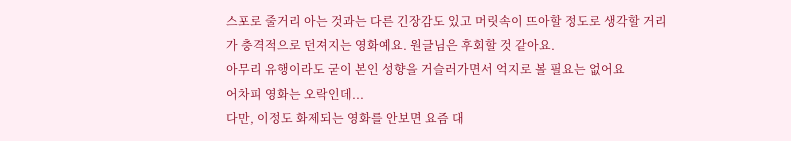스포로 줄거리 아는 것과는 다른 긴장감도 있고 머릿속이 뜨아할 정도로 생각할 거리가 충격적으로 던져지는 영화예요. 원글님은 후회할 것 같아요.
아무리 유행이라도 굳이 본인 성향을 거슬러가면서 억지로 볼 필요는 없어요
어차피 영화는 오락인데...
다만, 이정도 화제되는 영화를 안보면 요즘 대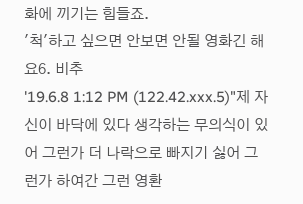화에 끼기는 힘들죠.
'척'하고 싶으면 안보면 안될 영화긴 해요6. 비추
'19.6.8 1:12 PM (122.42.xxx.5)"제 자신이 바닥에 있다 생각하는 무의식이 있어 그런가 더 나락으로 빠지기 싫어 그런가 하여간 그런 영환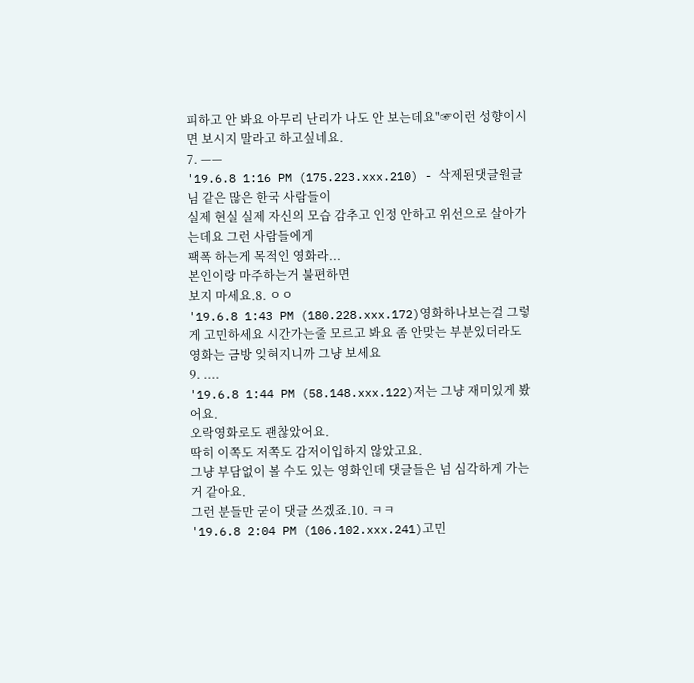피하고 안 봐요 아무리 난리가 나도 안 보는데요"☞이런 성향이시면 보시지 말라고 하고싶네요.
7. ——
'19.6.8 1:16 PM (175.223.xxx.210) - 삭제된댓글원글님 같은 많은 한국 사람들이
실제 현실 실제 자신의 모습 감추고 인정 안하고 위선으로 살아가는데요 그런 사람들에게
팩폭 하는게 목적인 영화라...
본인이랑 마주하는거 불편하면
보지 마세요.8. ㅇㅇ
'19.6.8 1:43 PM (180.228.xxx.172)영화하나보는걸 그렇게 고민하세요 시간가는줄 모르고 봐요 좀 안맞는 부분있더라도 영화는 금방 잊혀지니까 그냥 보세요
9. ....
'19.6.8 1:44 PM (58.148.xxx.122)저는 그냥 재미있게 봤어요.
오락영화로도 괜찮았어요.
딱히 이쪽도 저쪽도 감저이입하지 않았고요.
그냥 부담없이 볼 수도 있는 영화인데 댓글들은 넘 심각하게 가는거 같아요.
그런 분들만 굳이 댓글 쓰겠죠.10. ㅋㅋ
'19.6.8 2:04 PM (106.102.xxx.241)고민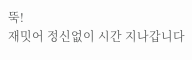뚝!
재밋어 정신없이 시간 지나갑니다